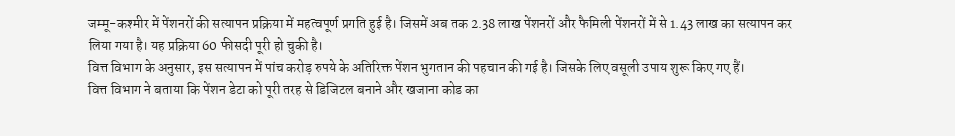जम्मू-कश्मीर में पेंशनरों की सत्यापन प्रक्रिया में महत्वपूर्ण प्रगति हुई है। जिसमें अब तक 2.38 लाख पेंशनरों और फैमिली पेंशनरों में से 1.43 लाख का सत्यापन कर लिया गया है। यह प्रक्रिया 60 फीसदी पूरी हो चुकी है।
वित्त विभाग के अनुसार, इस सत्यापन में पांच करोड़ रुपये के अतिरिक्त पेंशन भुगतान की पहचान की गई है। जिसके लिए वसूली उपाय शुरू किए गए हैं।
वित्त विभाग ने बताया कि पेंशन डेटा को पूरी तरह से डिजिटल बनाने और खजाना कोड का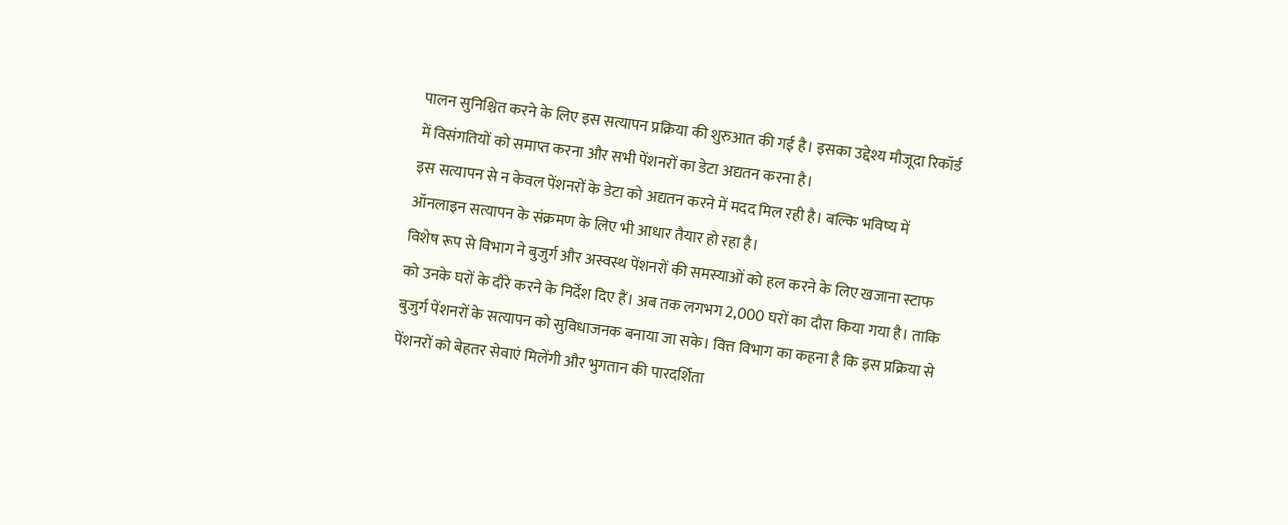पालन सुनिश्चित करने के लिए इस सत्यापन प्रक्रिया की शुरुआत की गई है। इसका उद्देश्य मौजूदा रिकॉर्ड में विसंगतियों को समाप्त करना और सभी पेंशनरों का डेटा अद्यतन करना है।
इस सत्यापन से न केवल पेंशनरों के डेटा को अद्यतन करने में मदद मिल रही है। बल्कि भविष्य में ऑनलाइन सत्यापन के संक्रमण के लिए भी आधार तैयार हो रहा है।
विशेष रूप से विभाग ने बुजुर्ग और अस्वस्थ पेंशनरों की समस्याओं को हल करने के लिए खजाना स्टाफ को उनके घरों के दौरे करने के निर्देश दिए हैं। अब तक लगभग 2,000 घरों का दौरा किया गया है। ताकि बुजुर्ग पेंशनरों के सत्यापन को सुविधाजनक बनाया जा सके। वित्त विभाग का कहना है कि इस प्रक्रिया से पेंशनरों को बेहतर सेवाएं मिलेंगी और भुगतान की पारदर्शिता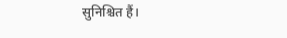सुनिश्चित हैं।